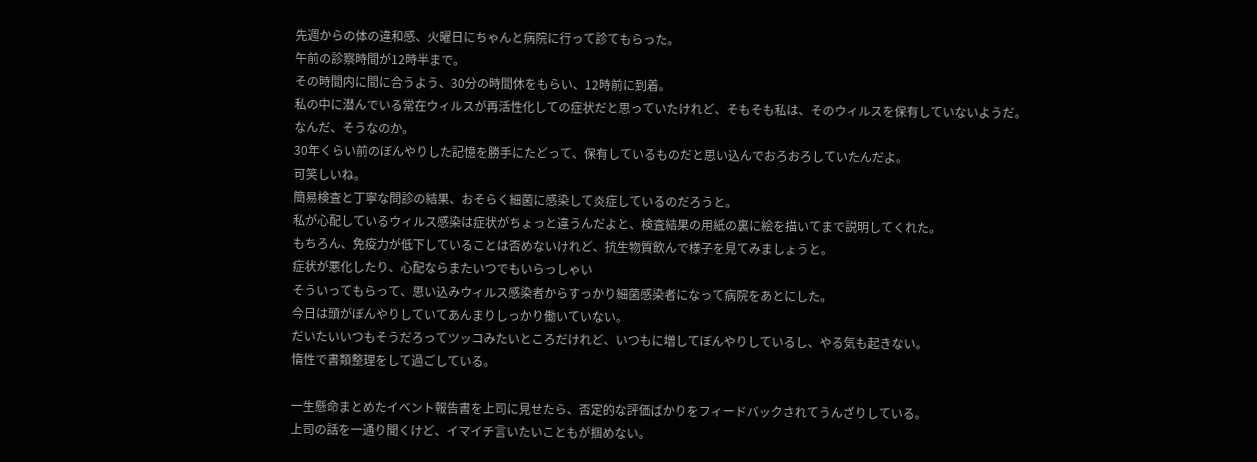先週からの体の違和感、火曜日にちゃんと病院に行って診てもらった。
午前の診察時間が12時半まで。
その時間内に間に合うよう、30分の時間休をもらい、12時前に到着。
私の中に潜んでいる常在ウィルスが再活性化しての症状だと思っていたけれど、そもそも私は、そのウィルスを保有していないようだ。
なんだ、そうなのか。
30年くらい前のぼんやりした記憶を勝手にたどって、保有しているものだと思い込んでおろおろしていたんだよ。
可笑しいね。
簡易検査と丁寧な問診の結果、おそらく細菌に感染して炎症しているのだろうと。
私が心配しているウィルス感染は症状がちょっと違うんだよと、検査結果の用紙の裏に絵を描いてまで説明してくれた。
もちろん、免疫力が低下していることは否めないけれど、抗生物質飲んで様子を見てみましょうと。
症状が悪化したり、心配ならまたいつでもいらっしゃい
そういってもらって、思い込みウィルス感染者からすっかり細菌感染者になって病院をあとにした。
今日は頭がぼんやりしていてあんまりしっかり働いていない。
だいたいいつもそうだろってツッコみたいところだけれど、いつもに増してぼんやりしているし、やる気も起きない。
惰性で書類整理をして過ごしている。

一生懸命まとめたイベント報告書を上司に見せたら、否定的な評価ばかりをフィードバックされてうんざりしている。
上司の話を一通り聞くけど、イマイチ言いたいこともが掴めない。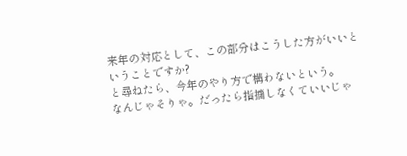来年の対応として、この部分はこうした方がいいということですか?
と尋ねたら、今年のやり方で構わないという。
なんじゃそりゃ。だったら指摘しなくていいじゃ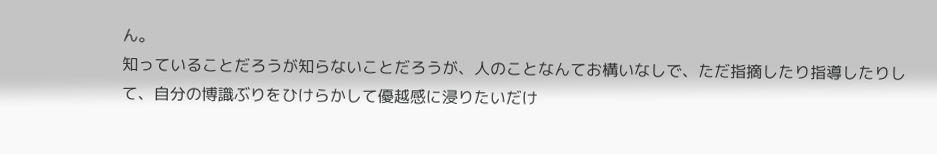ん。
知っていることだろうが知らないことだろうが、人のことなんてお構いなしで、ただ指摘したり指導したりして、自分の博識ぶりをひけらかして優越感に浸りたいだけ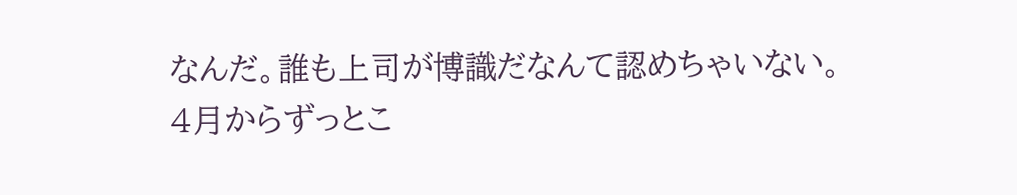なんだ。誰も上司が博識だなんて認めちゃいない。4月からずっとこ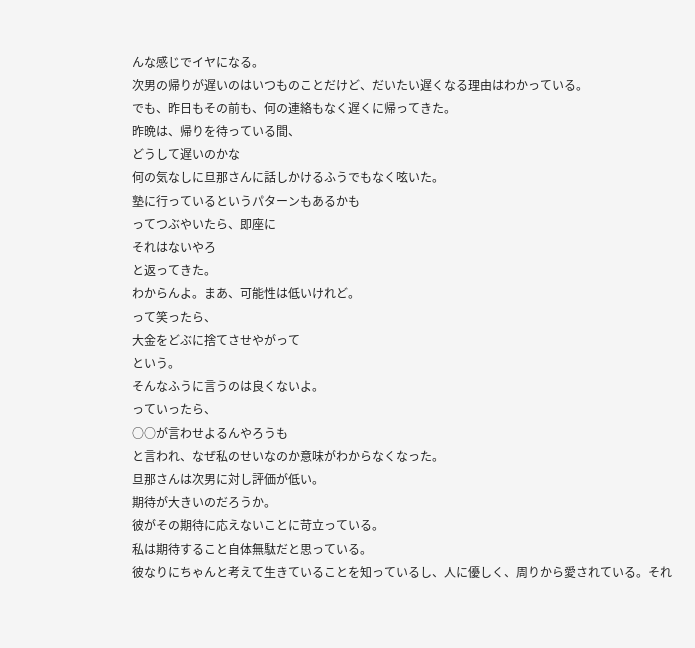んな感じでイヤになる。
次男の帰りが遅いのはいつものことだけど、だいたい遅くなる理由はわかっている。
でも、昨日もその前も、何の連絡もなく遅くに帰ってきた。
昨晩は、帰りを待っている間、
どうして遅いのかな
何の気なしに旦那さんに話しかけるふうでもなく呟いた。
塾に行っているというパターンもあるかも
ってつぶやいたら、即座に
それはないやろ
と返ってきた。
わからんよ。まあ、可能性は低いけれど。
って笑ったら、
大金をどぶに捨てさせやがって
という。
そんなふうに言うのは良くないよ。
っていったら、
○○が言わせよるんやろうも
と言われ、なぜ私のせいなのか意味がわからなくなった。
旦那さんは次男に対し評価が低い。
期待が大きいのだろうか。
彼がその期待に応えないことに苛立っている。
私は期待すること自体無駄だと思っている。
彼なりにちゃんと考えて生きていることを知っているし、人に優しく、周りから愛されている。それ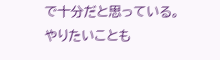で十分だと思っている。
やりたいことも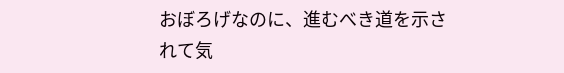おぼろげなのに、進むべき道を示されて気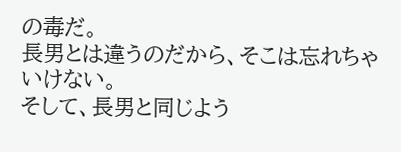の毒だ。
長男とは違うのだから、そこは忘れちゃいけない。
そして、長男と同じよう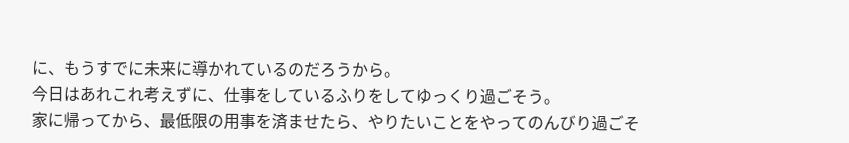に、もうすでに未来に導かれているのだろうから。
今日はあれこれ考えずに、仕事をしているふりをしてゆっくり過ごそう。
家に帰ってから、最低限の用事を済ませたら、やりたいことをやってのんびり過ごそ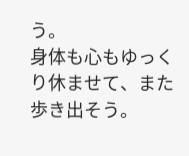う。
身体も心もゆっくり休ませて、また歩き出そう。